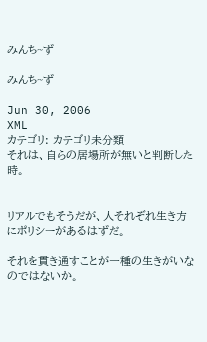みんち~ず

みんち~ず

Jun 30, 2006
XML
カテゴリ: カテゴリ未分類
それは、自らの居場所が無いと判断した時。


リアルでもそうだが、人それぞれ生き方にポリシーがあるはずだ。

それを貫き通すことが一種の生きがいなのではないか。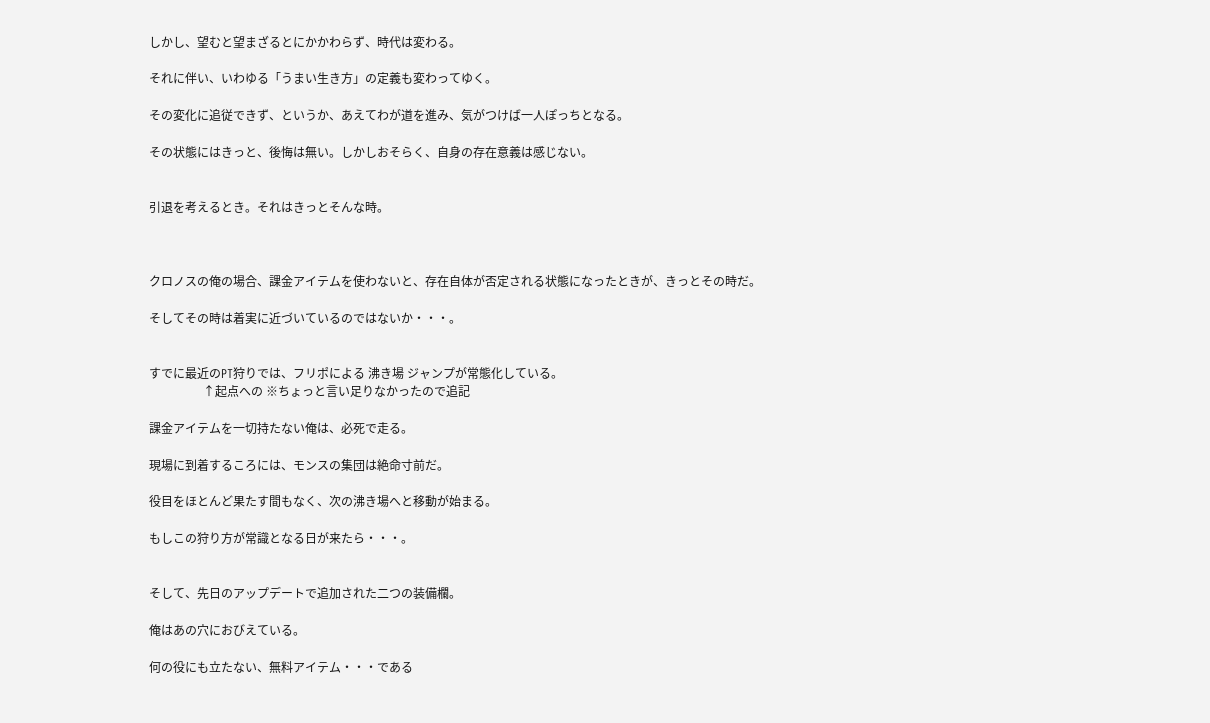しかし、望むと望まざるとにかかわらず、時代は変わる。

それに伴い、いわゆる「うまい生き方」の定義も変わってゆく。

その変化に追従できず、というか、あえてわが道を進み、気がつけば一人ぽっちとなる。

その状態にはきっと、後悔は無い。しかしおそらく、自身の存在意義は感じない。


引退を考えるとき。それはきっとそんな時。



クロノスの俺の場合、課金アイテムを使わないと、存在自体が否定される状態になったときが、きっとその時だ。

そしてその時は着実に近づいているのではないか・・・。


すでに最近のPT狩りでは、フリポによる 沸き場 ジャンプが常態化している。
                  ↑起点への ※ちょっと言い足りなかったので追記

課金アイテムを一切持たない俺は、必死で走る。

現場に到着するころには、モンスの集団は絶命寸前だ。

役目をほとんど果たす間もなく、次の沸き場へと移動が始まる。

もしこの狩り方が常識となる日が来たら・・・。


そして、先日のアップデートで追加された二つの装備欄。

俺はあの穴におびえている。

何の役にも立たない、無料アイテム・・・である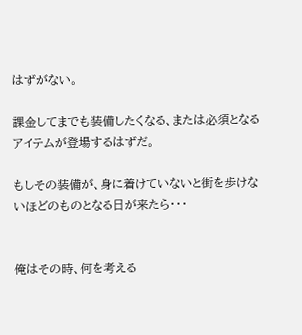はずがない。

課金してまでも装備したくなる、または必須となるアイテムが登場するはずだ。

もしその装備が、身に着けていないと街を歩けないほどのものとなる日が来たら・・・


俺はその時、何を考える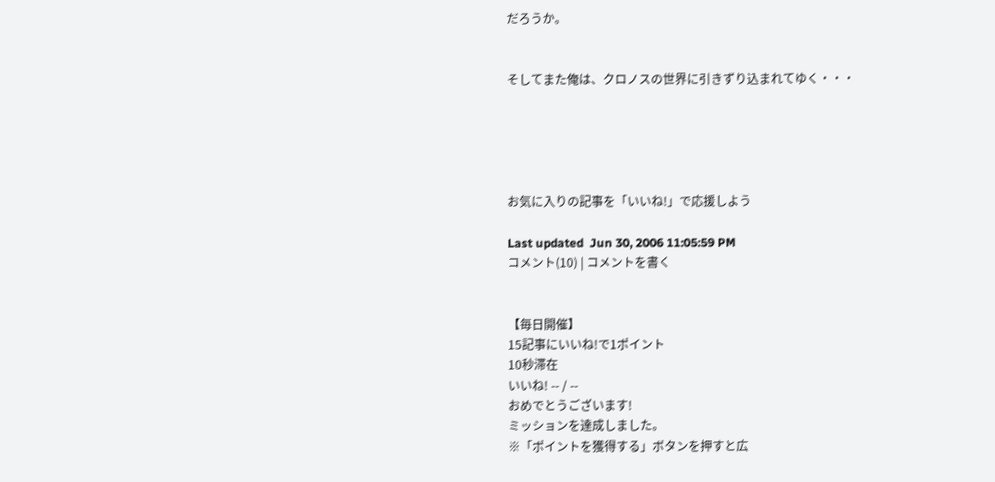だろうか。


そしてまた俺は、クロノスの世界に引きずり込まれてゆく・・・





お気に入りの記事を「いいね!」で応援しよう

Last updated  Jun 30, 2006 11:05:59 PM
コメント(10) | コメントを書く


【毎日開催】
15記事にいいね!で1ポイント
10秒滞在
いいね! -- / --
おめでとうございます!
ミッションを達成しました。
※「ポイントを獲得する」ボタンを押すと広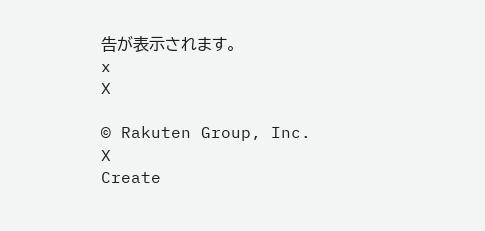告が表示されます。
x
X

© Rakuten Group, Inc.
X
Create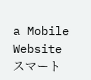a Mobile Website
スマート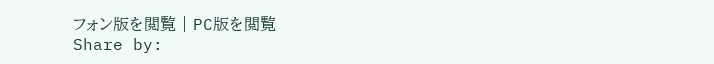フォン版を閲覧 | PC版を閲覧
Share by: